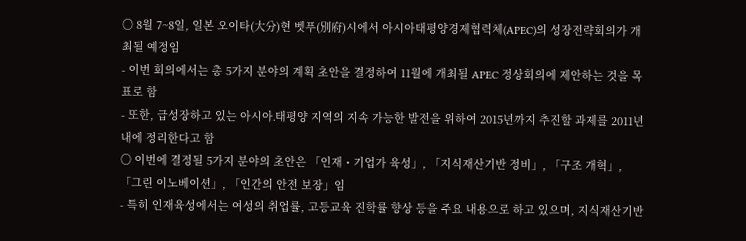〇 8월 7~8일, 일본 오이타(大分)현 벳푸(別府)시에서 아시아태평양경제협력체(APEC)의 성장전략회의가 개최될 예정임
- 이번 회의에서는 총 5가지 분야의 계획 초안을 결정하여 11월에 개최될 APEC 정상회의에 제안하는 것을 목표로 함
- 또한, 급성장하고 있는 아시아․태평양 지역의 지속 가능한 발전을 위하여 2015년까지 추진할 과제를 2011년 내에 정리한다고 함
〇 이번에 결정될 5가지 분야의 초안은 「인재・기업가 육성」, 「지식재산기반 정비」, 「구조 개혁」, 「그린 이노베이션」, 「인간의 안전 보장」임
- 특히 인재육성에서는 여성의 취업률, 고등교육 진학률 향상 등을 주요 내용으로 하고 있으며, 지식재산기반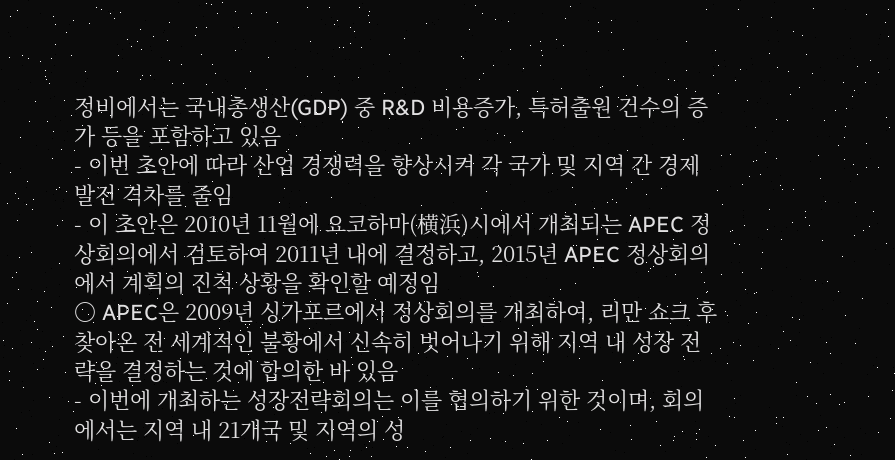정비에서는 국내총생산(GDP) 중 R&D 비용증가, 특허출원 건수의 증가 등을 포함하고 있음
- 이번 초안에 따라 산업 경쟁력을 향상시켜 각 국가 및 지역 간 경제발전 격차를 줄임
- 이 초안은 2010년 11월에 요코하마(横浜)시에서 개최되는 APEC 정상회의에서 검토하여 2011년 내에 결정하고, 2015년 APEC 정상회의에서 계획의 진척 상황을 확인할 예정임
〇 APEC은 2009년 싱가포르에서 정상회의를 개최하여, 리만 쇼크 후 찾아온 전 세계적인 불황에서 신속히 벗어나기 위해 지역 내 성장 전략을 결정하는 것에 합의한 바 있음
- 이번에 개최하는 성장전략회의는 이를 협의하기 위한 것이며, 회의에서는 지역 내 21개국 및 지역의 성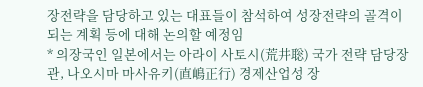장전략을 담당하고 있는 대표들이 참석하여 성장전략의 골격이 되는 계획 등에 대해 논의할 예정임
* 의장국인 일본에서는 아라이 사토시(荒井聡) 국가 전략 담당장관, 나오시마 마사유키(直嶋正行) 경제산업성 장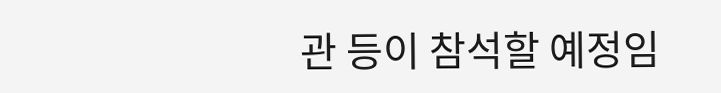관 등이 참석할 예정임